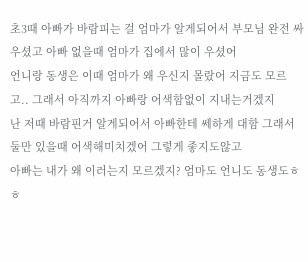초3때 아빠가 바람피는 걸 엄마가 알게되어서 부모님 완전 싸우셨고 아빠 없을때 엄마가 집에서 많이 우셨어
언니랑 동생은 이때 엄마가 왜 우신지 몰랐어 지금도 모르고.. 그래서 아직까지 아빠랑 어색함없이 지내는거겠지
난 저때 바람핀거 알게되어서 아빠한테 쎄하게 대함 그래서 둘만 있을때 어색해미치겠어 그렇게 좋지도않고
아빠는 내가 왜 이러는지 모르겠지? 엄마도 언니도 동생도ㅎㅎ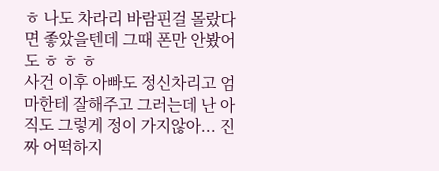ㅎ 나도 차라리 바람핀걸 몰랐다면 좋았을텐데 그때 폰만 안봤어도 ㅎ ㅎ ㅎ
사건 이후 아빠도 정신차리고 엄마한테 잘해주고 그러는데 난 아직도 그렇게 정이 가지않아... 진짜 어떡하지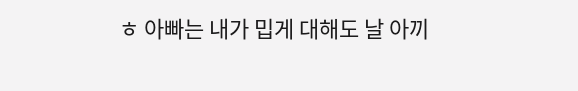ㅎ 아빠는 내가 밉게 대해도 날 아끼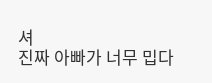셔
진짜 아빠가 너무 밉다